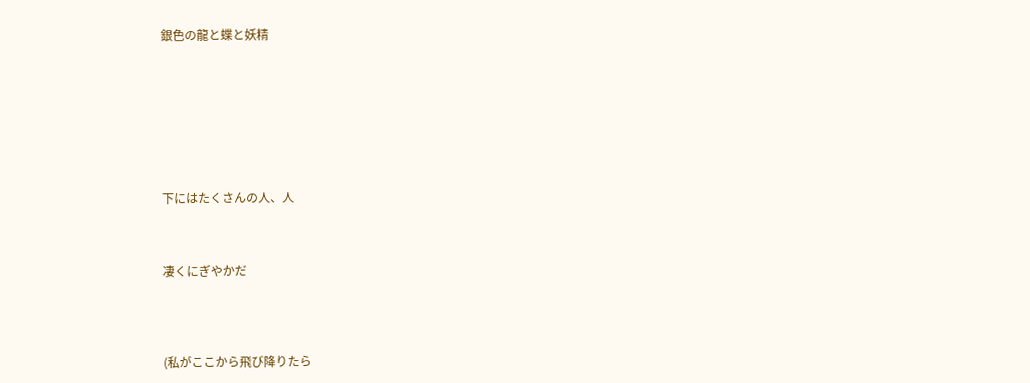銀色の龍と蝶と妖精








下にはたくさんの人、人



凄くにぎやかだ




(私がここから飛び降りたら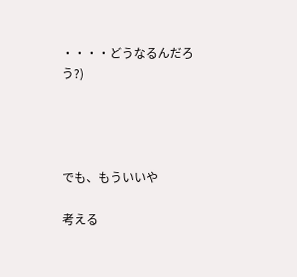・・・・どうなるんだろう?)




でも、もういいや

考える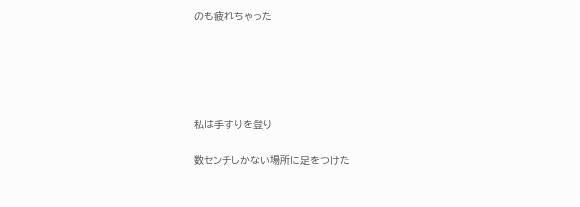のも疲れちゃった





私は手すりを登り

数センチしかない場所に足をつけた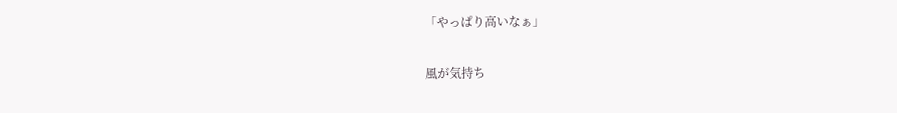「やっぱり高いなぁ」


風が気持ち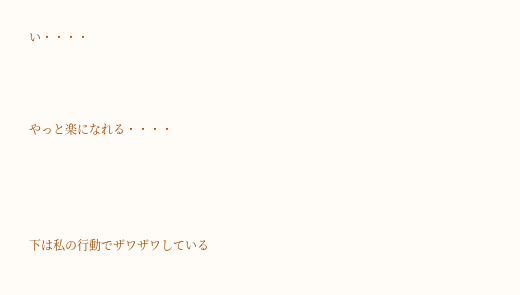い・・・・



やっと楽になれる・・・・




下は私の行動でザワザワしている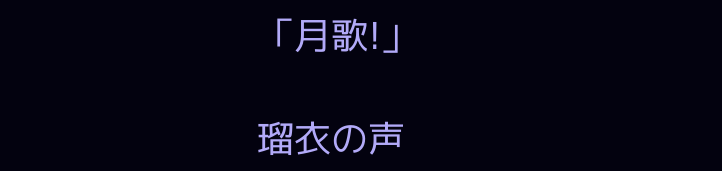「月歌!」

瑠衣の声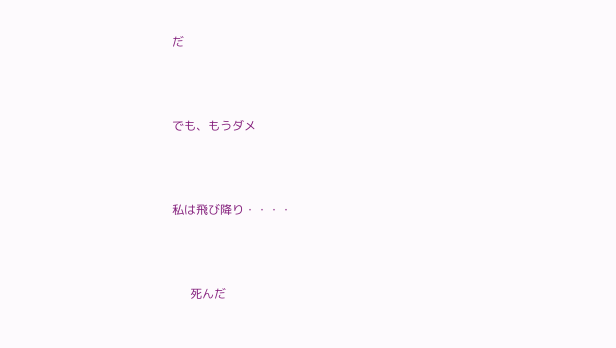だ



でも、もうダメ



私は飛び降り・・・・



      死んだ